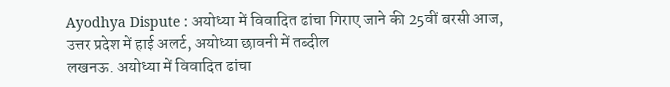Ayodhya Dispute : अयोध्या में विवादित ढांचा गिराए जाने की 25वीं बरसी आज, उत्तर प्रदेश में हाई अलर्ट, अयोध्या छावनी में तब्दील
लखनऊ. अयोध्या में विवादित ढांचा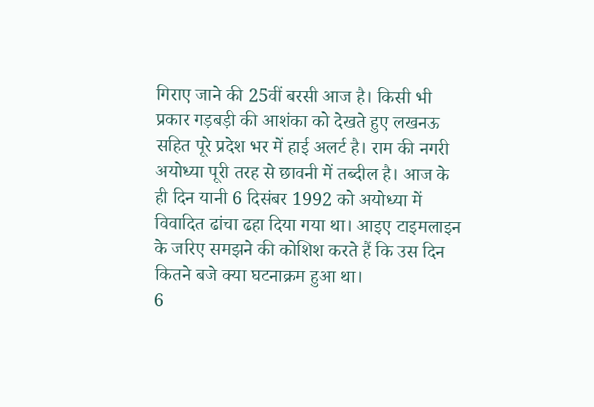गिराए जाने की 25वीं बरसी आज है। किसी भी प्रकार गड़बड़ी की आशंका को देखते हुए लखनऊ सहित पूरे प्रदेश भर में हाई अलर्ट है। राम की नगरी अयोध्या पूरी तरह से छावनी में तब्दील है। आज के ही दिन यानी 6 दिसंबर 1992 को अयोध्या में विवादित ढांचा ढहा दिया गया था। आइए टाइमलाइन के जरिए समझने की कोशिश करते हैं कि उस दिन कितने बजे क्या घटनाक्रम हुआ था।
6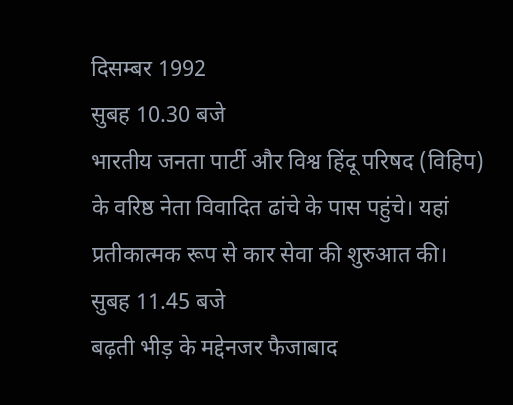दिसम्बर 1992
सुबह 10.30 बजे
भारतीय जनता पार्टी और विश्व हिंदू परिषद (विहिप) के वरिष्ठ नेता विवादित ढांचे के पास पहुंचे। यहां प्रतीकात्मक रूप से कार सेवा की शुरुआत की।
सुबह 11.45 बजे
बढ़ती भीड़ के मद्देनजर फैजाबाद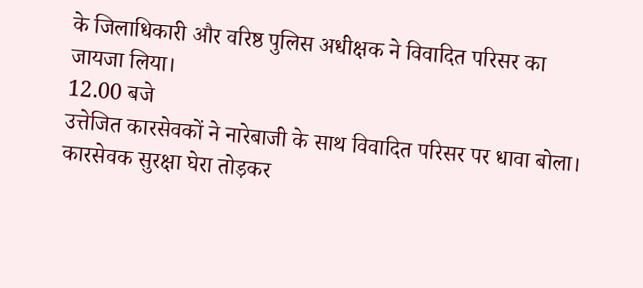के जिलाधिकारी और वरिष्ठ पुलिस अधीक्षक ने विवादित परिसर का जायजा लिया।
12.00 बजे
उत्तेजित कारसेवकों ने नारेबाजी के साथ विवादित परिसर पर धावा बोला। कारसेवक सुरक्षा घेरा तोड़कर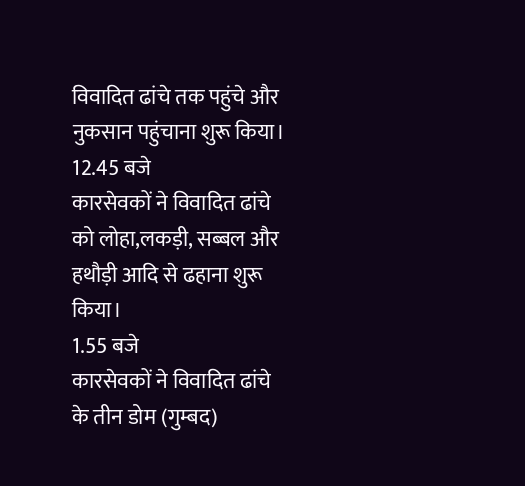विवादित ढांचे तक पहुंचे और नुकसान पहुंचाना शुरू किया।
12.45 बजे
कारसेवकों ने विवादित ढांचे को लोहा,लकड़ी, सब्बल और हथौड़ी आदि से ढहाना शुरू किया।
1.55 बजे
कारसेवकों ने विवादित ढांचे के तीन डोम (गुम्बद)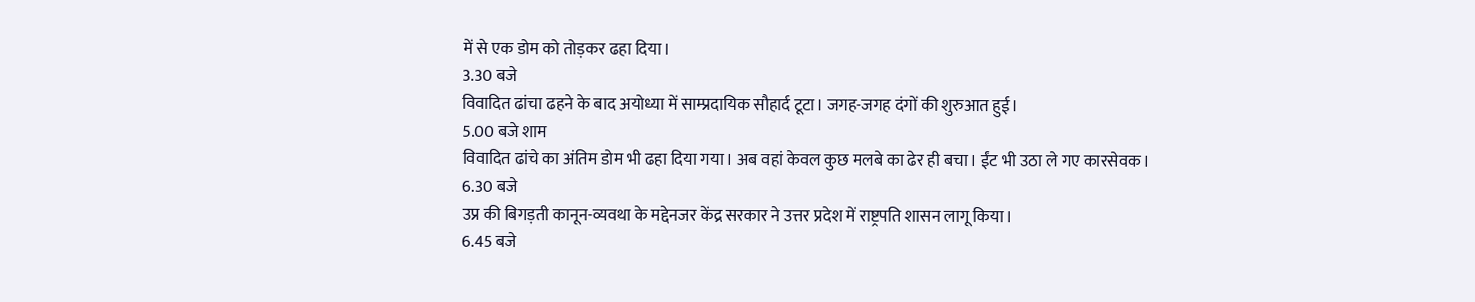में से एक डोम को तोड़कर ढहा दिया।
3.30 बजे
विवादित ढांचा ढहने के बाद अयोध्या में साम्प्रदायिक सौहार्द टूटा। जगह-जगह दंगों की शुरुआत हुई।
5.00 बजे शाम
विवादित ढांचे का अंतिम डोम भी ढहा दिया गया। अब वहां केवल कुछ मलबे का ढेर ही बचा। ईंट भी उठा ले गए कारसेवक।
6.30 बजे
उप्र की बिगड़ती कानून-व्यवथा के मद्देनजर केंद्र सरकार ने उत्तर प्रदेश में राष्ट्रपति शासन लागू किया।
6.45 बजे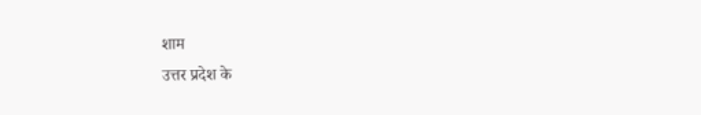शाम
उत्तर प्रदेश के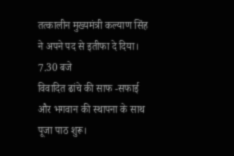तत्कालीन मुख्यमंत्री कल्याण सिंह ने अपने पद से इतीफा दे दिया।
7.30 बजे
विवादित ढांचे की साफ -सफाई और भगवान की स्थापना के साथ पूजा पाठ शुरू।